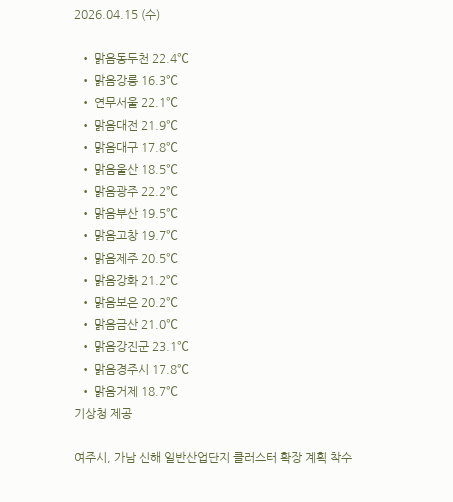2026.04.15 (수)

  • 맑음동두천 22.4℃
  • 맑음강릉 16.3℃
  • 연무서울 22.1℃
  • 맑음대전 21.9℃
  • 맑음대구 17.8℃
  • 맑음울산 18.5℃
  • 맑음광주 22.2℃
  • 맑음부산 19.5℃
  • 맑음고창 19.7℃
  • 맑음제주 20.5℃
  • 맑음강화 21.2℃
  • 맑음보은 20.2℃
  • 맑음금산 21.0℃
  • 맑음강진군 23.1℃
  • 맑음경주시 17.8℃
  • 맑음거제 18.7℃
기상청 제공

여주시, 가남 신해 일반산업단지 클러스터 확장 계획 착수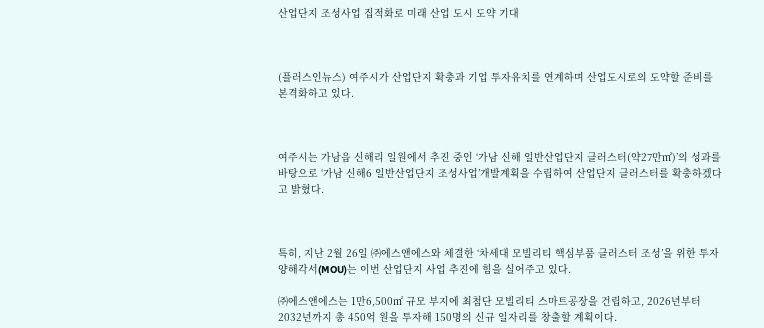산업단지 조성사업 집적화로 미래 산업 도시 도약 기대



(플러스인뉴스) 여주시가 산업단지 확충과 기업 투자유치를 연계하며 산업도시로의 도약할 준비를 본격화하고 있다.



여주시는 가남읍 신해리 일원에서 추진 중인 ‘가남 신해 일반산업단지 클러스터(약27만㎡)’의 성과를 바탕으로 ‘가남 신해6 일반산업단지 조성사업’개발계획을 수립하여 산업단지 클러스터를 확충하겠다고 밝혔다.



특히, 지난 2월 26일 ㈜에스앤에스와 체결한 ‘차세대 모빌리티 핵심부품 클러스터 조성’을 위한 투자양해각서(MOU)는 이번 산업단지 사업 추진에 힘을 실어주고 있다.

㈜에스앤에스는 1만6,500㎡ 규모 부지에 최첨단 모빌리티 스마트공장을 건립하고, 2026년부터 2032년까지 총 450억 원을 투자해 150명의 신규 일자리를 창출할 계획이다.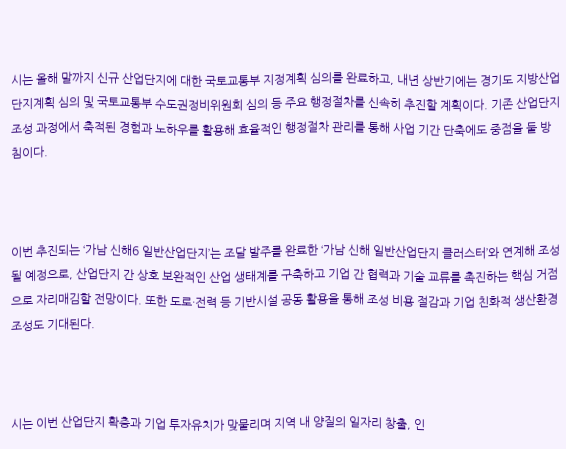시는 올해 말까지 신규 산업단지에 대한 국토교통부 지정계획 심의를 완료하고, 내년 상반기에는 경기도 지방산업단지계획 심의 및 국토교통부 수도권정비위원회 심의 등 주요 행정절차를 신속히 추진할 계획이다. 기존 산업단지 조성 과정에서 축적된 경험과 노하우를 활용해 효율적인 행정절차 관리를 통해 사업 기간 단축에도 중점을 둘 방침이다.



이번 추진되는 ‘가남 신해6 일반산업단지’는 조달 발주를 완료한 ‘가남 신해 일반산업단지 클러스터’와 연계해 조성될 예정으로, 산업단지 간 상호 보완적인 산업 생태계를 구축하고 기업 간 협력과 기술 교류를 촉진하는 핵심 거점으로 자리매김할 전망이다. 또한 도로·전력 등 기반시설 공동 활용을 통해 조성 비용 절감과 기업 친화적 생산환경 조성도 기대된다.



시는 이번 산업단지 확충과 기업 투자유치가 맞물리며 지역 내 양질의 일자리 창출, 인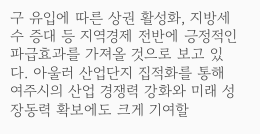구 유입에 따른 상권 활성화, 지방세수 증대 등 지역경제 전반에 긍정적인 파급효과를 가져올 것으로 보고 있다. 아울러 산업단지 집적화를 통해 여주시의 산업 경쟁력 강화와 미래 성장동력 확보에도 크게 기여할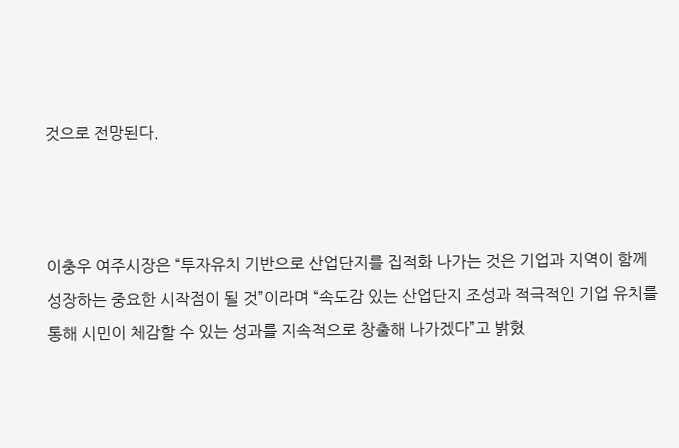것으로 전망된다.



이충우 여주시장은 “투자유치 기반으로 산업단지를 집적화 나가는 것은 기업과 지역이 함께 성장하는 중요한 시작점이 될 것”이라며 “속도감 있는 산업단지 조성과 적극적인 기업 유치를 통해 시민이 체감할 수 있는 성과를 지속적으로 창출해 나가겠다”고 밝혔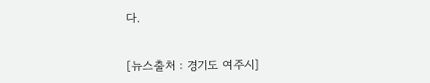다.


[뉴스출처 : 경기도 여주시]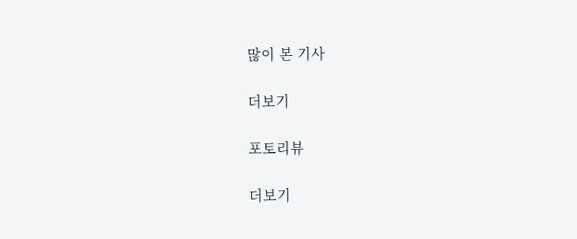많이 본 기사

더보기

포토리뷰

더보기